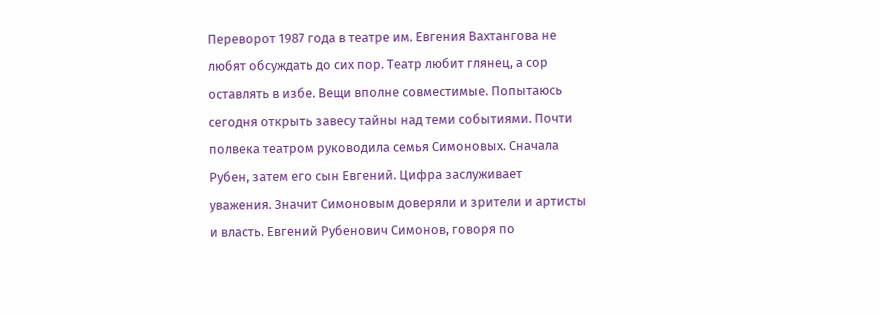Переворот 1987 года в театре им. Евгения Вахтангова не любят обсуждать до сих пор. Театр любит глянец, а сор оставлять в избе. Вещи вполне совместимые. Попытаюсь сегодня открыть завесу тайны над теми событиями. Почти полвека театром руководила семья Симоновых. Сначала Рубен, затем его сын Евгений. Цифра заслуживает уважения. Значит Симоновым доверяли и зрители и артисты и власть. Евгений Рубенович Симонов, говоря по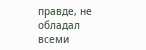правде, не обладал всеми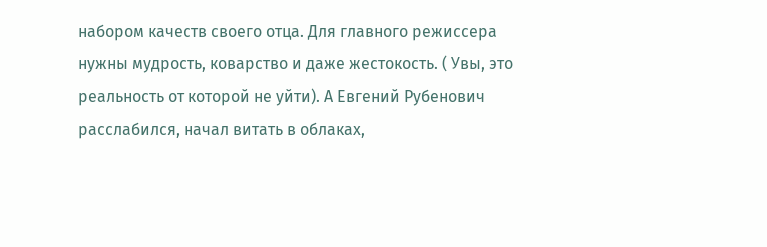набором качеств своего отца. Для главного режиссера нужны мудрость, коварство и даже жестокость. ( Увы, это реальность от которой не уйти). А Евгений Рубенович расслабился, начал витать в облаках,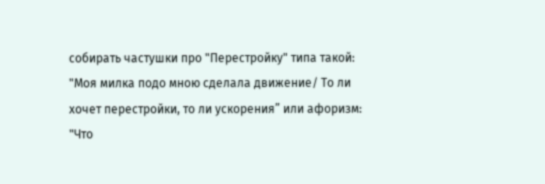собирать частушки про "Перестройку" типа такой: "Моя милка подо мною сделала движение/ То ли хочет перестройки, то ли ускорения” или афоризм: "Что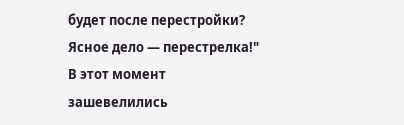будет после перестройки? Ясное дело — перестрелка!" В этот момент зашевелились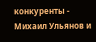конкуренты - Михаил Ульянов и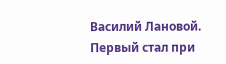Василий Лановой. Первый стал при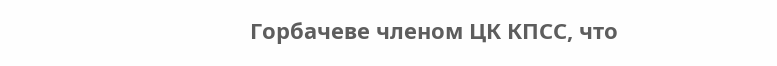Горбачеве членом ЦК КПСС, что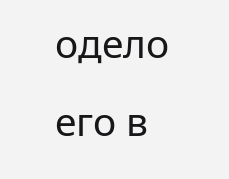одело его в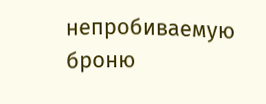непробиваемую броню